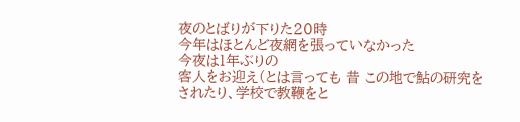夜のとばりが下りた20時
今年はほとんど夜網を張っていなかった
今夜は1年ぶりの
客人をお迎え(とは言っても 昔 この地で鮎の研究を
されたり、学校で教鞭をと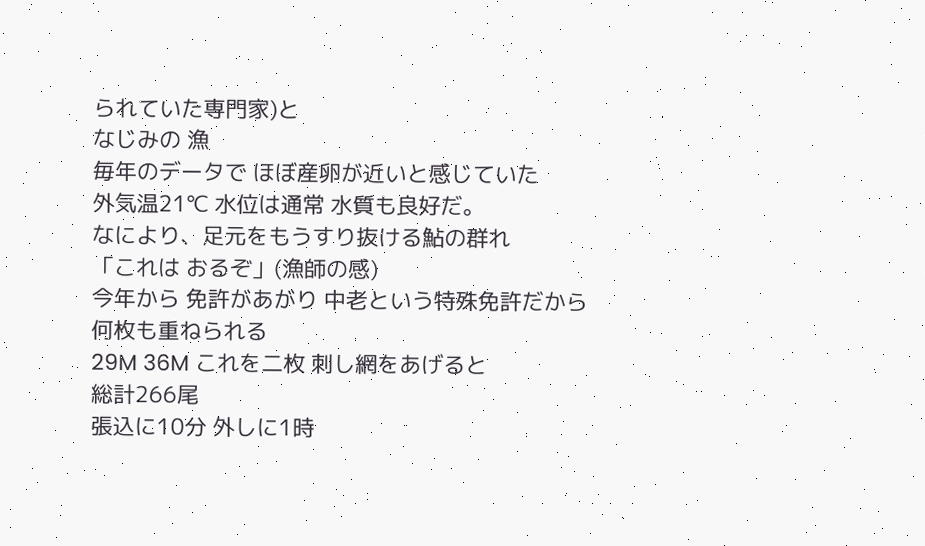られていた専門家)と
なじみの 漁
毎年のデータで ほぼ産卵が近いと感じていた
外気温21℃ 水位は通常 水質も良好だ。
なにより、足元をもうすり抜ける鮎の群れ
「これは おるぞ」(漁師の感)
今年から 免許があがり 中老という特殊免許だから
何枚も重ねられる
29M 36M これを二枚 刺し網をあげると
総計266尾
張込に10分 外しに1時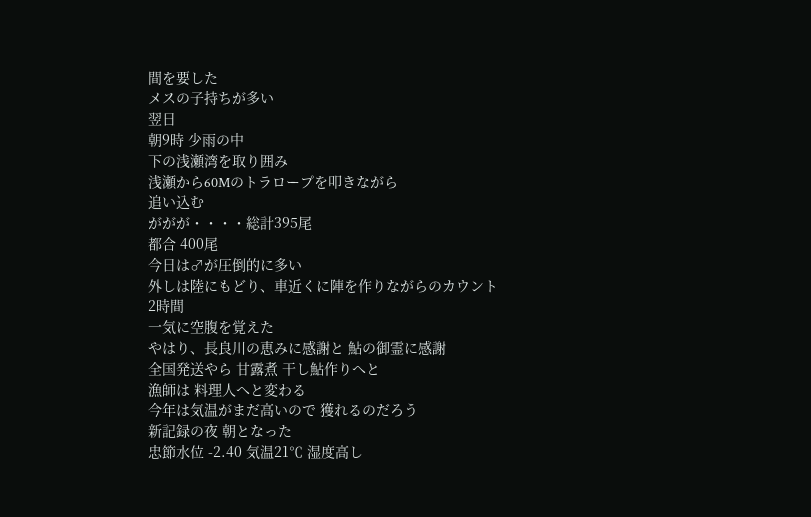間を要した
メスの子持ちが多い
翌日
朝9時 少雨の中
下の浅瀬湾を取り囲み
浅瀬から60Mのトラロープを叩きながら
追い込む
ががが・・・・総計395尾
都合 400尾
今日は♂が圧倒的に多い
外しは陸にもどり、車近くに陣を作りながらのカウント
2時間
一気に空腹を覚えた
やはり、長良川の恵みに感謝と 鮎の御霊に感謝
全国発送やら 甘露煮 干し鮎作りへと
漁師は 料理人へと変わる
今年は気温がまだ高いので 獲れるのだろう
新記録の夜 朝となった
忠節水位 -2.40 気温21℃ 湿度高し